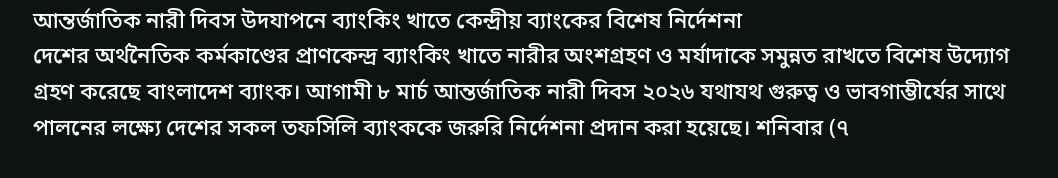আন্তর্জাতিক নারী দিবস উদযাপনে ব্যাংকিং খাতে কেন্দ্রীয় ব্যাংকের বিশেষ নির্দেশনা
দেশের অর্থনৈতিক কর্মকাণ্ডের প্রাণকেন্দ্র ব্যাংকিং খাতে নারীর অংশগ্রহণ ও মর্যাদাকে সমুন্নত রাখতে বিশেষ উদ্যোগ গ্রহণ করেছে বাংলাদেশ ব্যাংক। আগামী ৮ মার্চ আন্তর্জাতিক নারী দিবস ২০২৬ যথাযথ গুরুত্ব ও ভাবগাম্ভীর্যের সাথে পালনের লক্ষ্যে দেশের সকল তফসিলি ব্যাংককে জরুরি নির্দেশনা প্রদান করা হয়েছে। শনিবার (৭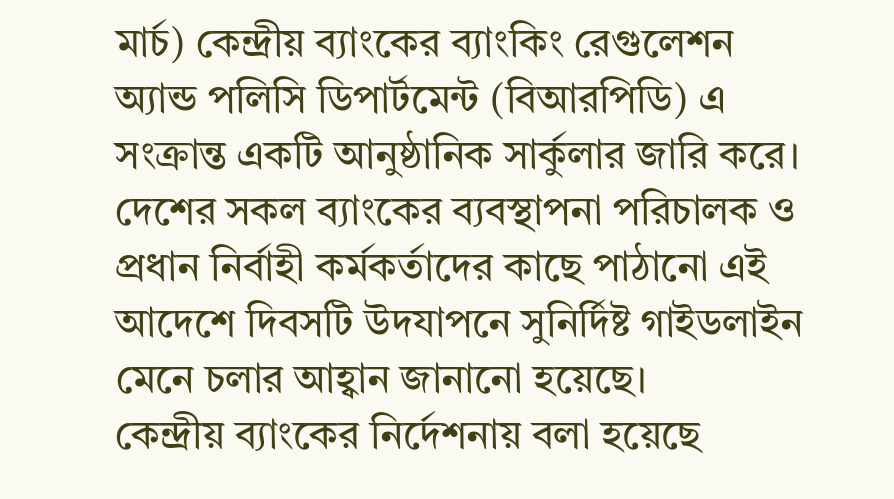মার্চ) কেন্দ্রীয় ব্যাংকের ব্যাংকিং রেগুলেশন অ্যান্ড পলিসি ডিপার্টমেন্ট (বিআরপিডি) এ সংক্রান্ত একটি আনুষ্ঠানিক সার্কুলার জারি করে। দেশের সকল ব্যাংকের ব্যবস্থাপনা পরিচালক ও প্রধান নির্বাহী কর্মকর্তাদের কাছে পাঠানো এই আদেশে দিবসটি উদযাপনে সুনির্দিষ্ট গাইডলাইন মেনে চলার আহ্বান জানানো হয়েছে।
কেন্দ্রীয় ব্যাংকের নির্দেশনায় বলা হয়েছে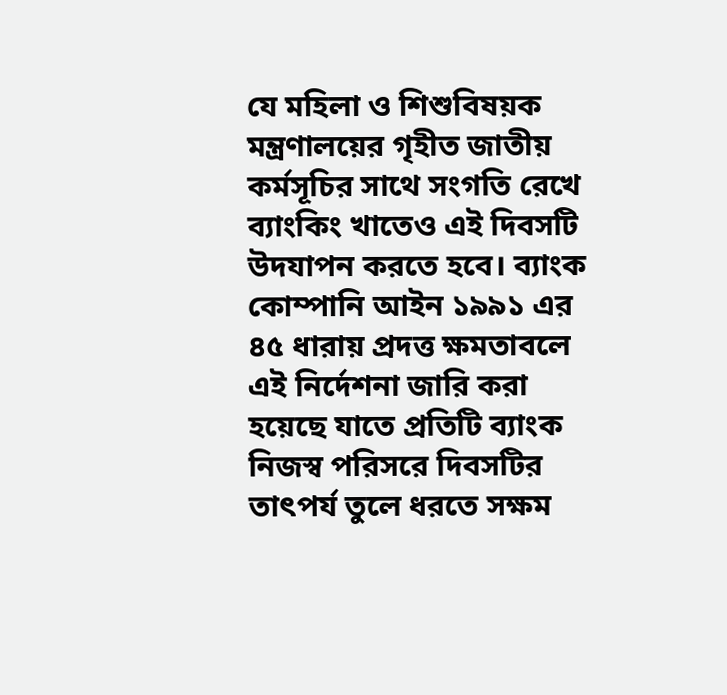যে মহিলা ও শিশুবিষয়ক মন্ত্রণালয়ের গৃহীত জাতীয় কর্মসূচির সাথে সংগতি রেখে ব্যাংকিং খাতেও এই দিবসটি উদযাপন করতে হবে। ব্যাংক কোম্পানি আইন ১৯৯১ এর ৪৫ ধারায় প্রদত্ত ক্ষমতাবলে এই নির্দেশনা জারি করা হয়েছে যাতে প্রতিটি ব্যাংক নিজস্ব পরিসরে দিবসটির তাৎপর্য তুলে ধরতে সক্ষম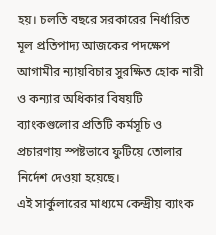হয়। চলতি বছরে সরকারের নির্ধারিত মূল প্রতিপাদ্য আজকের পদক্ষেপ আগামীর ন্যায়বিচার সুরক্ষিত হোক নারী ও কন্যার অধিকার বিষয়টি ব্যাংকগুলোর প্রতিটি কর্মসূচি ও প্রচারণায় স্পষ্টভাবে ফুটিয়ে তোলার নির্দেশ দেওয়া হয়েছে।
এই সার্কুলারের মাধ্যমে কেন্দ্রীয় ব্যাংক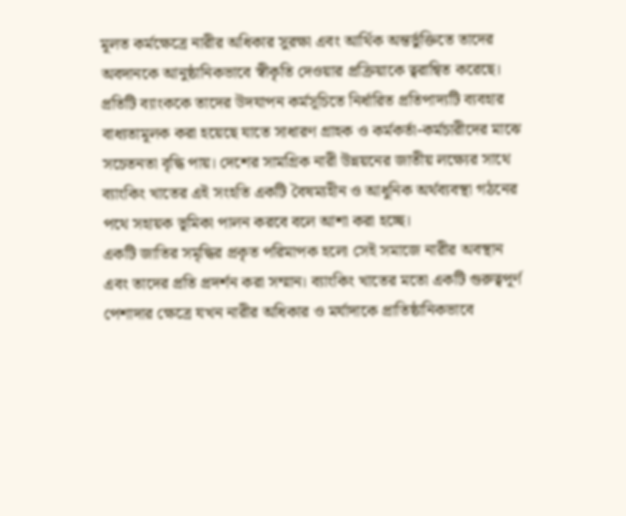মূলত কর্মক্ষেত্রে নারীর অধিকার সুরক্ষা এবং আর্থিক অন্তর্ভুক্তিতে তাদের অবদানকে আনুষ্ঠানিকভাবে স্বীকৃতি দেওয়ার প্রক্রিয়াকে ত্বরান্বিত করেছে। প্রতিটি ব্যাংককে তাদের উদযাপন কর্মসূচিতে নির্ধারিত প্রতিপাদ্যটি ব্যবহার বাধ্যতামূলক করা হয়েছে যাতে সাধারণ গ্রাহক ও কর্মকর্তা-কর্মচারীদের মাঝে সচেতনতা বৃদ্ধি পায়। দেশের সামগ্রিক নারী উন্নয়নের জাতীয় লক্ষ্যের সাথে ব্যাংকিং খাতের এই সংহতি একটি বৈষম্যহীন ও আধুনিক অর্থব্যবস্থা গঠনের পথে সহায়ক ভূমিকা পালন করবে বলে আশা করা হচ্ছে।
একটি জাতির সমৃদ্ধির প্রকৃত পরিমাপক হলো সেই সমাজে নারীর অবস্থান এবং তাদের প্রতি প্রদর্শন করা সম্মান। ব্যাংকিং খাতের মতো একটি গুরুত্বপূর্ণ পেশাদার ক্ষেত্রে যখন নারীর অধিকার ও মর্যাদাকে প্রাতিষ্ঠানিকভাবে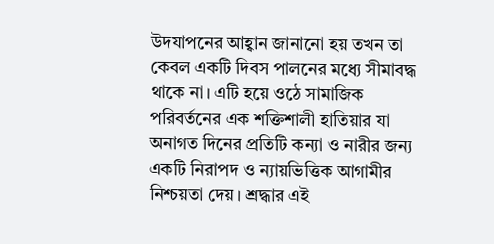উদযাপনের আহ্বান জানানো হয় তখন তা কেবল একটি দিবস পালনের মধ্যে সীমাবদ্ধ থাকে না। এটি হয়ে ওঠে সামাজিক পরিবর্তনের এক শক্তিশালী হাতিয়ার যা অনাগত দিনের প্রতিটি কন্যা ও নারীর জন্য একটি নিরাপদ ও ন্যায়ভিত্তিক আগামীর নিশ্চয়তা দেয়। শ্রদ্ধার এই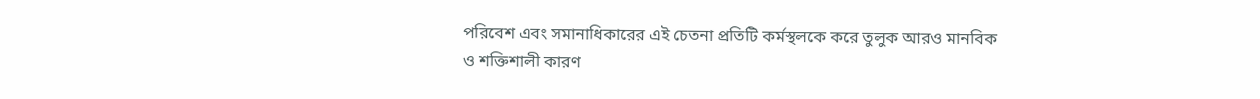পরিবেশ এবং সমানাধিকারের এই চেতনা প্রতিটি কর্মস্থলকে করে তুলুক আরও মানবিক ও শক্তিশালী কারণ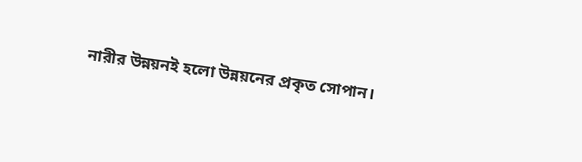নারীর উন্নয়নই হলো উন্নয়নের প্রকৃত সোপান।